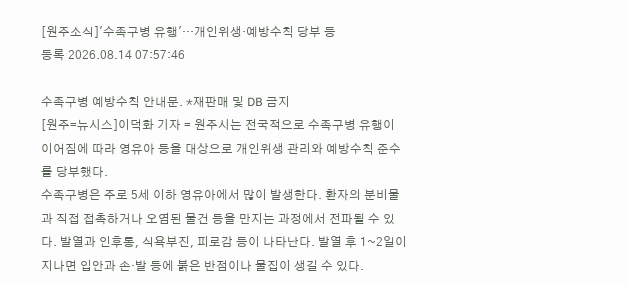[원주소식]'수족구병 유행'…개인위생·예방수칙 당부 등
등록 2026.08.14 07:57:46

수족구병 예방수칙 안내문. *재판매 및 DB 금지
[원주=뉴시스]이덕화 기자 = 원주시는 전국적으로 수족구병 유행이 이어짐에 따라 영유아 등을 대상으로 개인위생 관리와 예방수칙 준수를 당부했다.
수족구병은 주로 5세 이하 영유아에서 많이 발생한다. 환자의 분비물과 직접 접촉하거나 오염된 물건 등을 만지는 과정에서 전파될 수 있다. 발열과 인후통, 식욕부진, 피로감 등이 나타난다. 발열 후 1~2일이 지나면 입안과 손·발 등에 붉은 반점이나 물집이 생길 수 있다.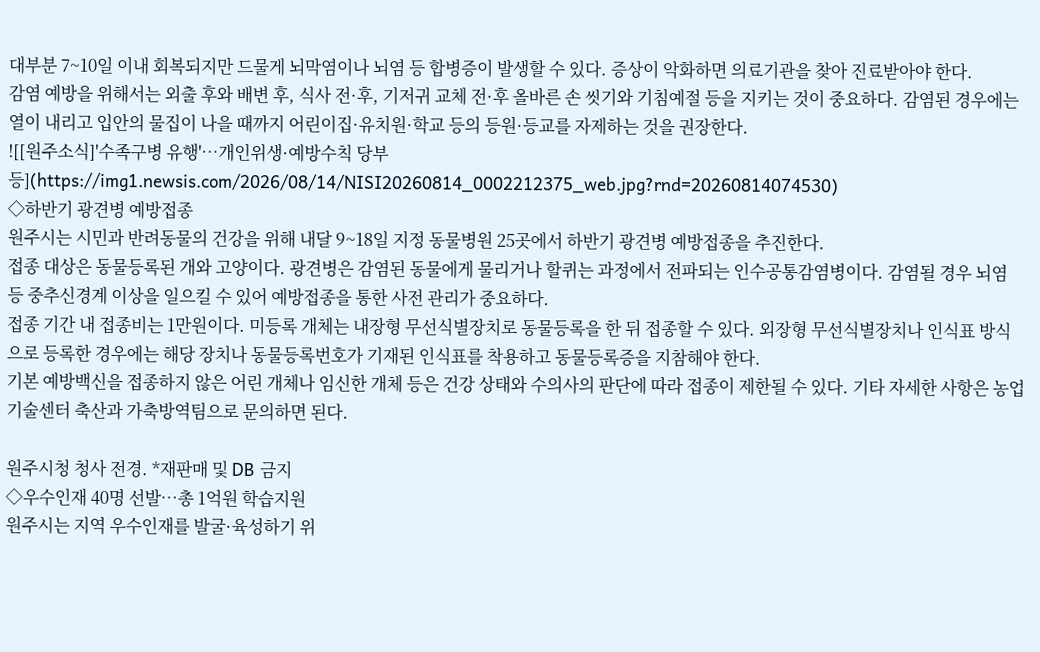대부분 7~10일 이내 회복되지만 드물게 뇌막염이나 뇌염 등 합병증이 발생할 수 있다. 증상이 악화하면 의료기관을 찾아 진료받아야 한다.
감염 예방을 위해서는 외출 후와 배변 후, 식사 전·후, 기저귀 교체 전·후 올바른 손 씻기와 기침예절 등을 지키는 것이 중요하다. 감염된 경우에는 열이 내리고 입안의 물집이 나을 때까지 어린이집·유치원·학교 등의 등원·등교를 자제하는 것을 권장한다.
![[원주소식]'수족구병 유행'…개인위생·예방수칙 당부 등](https://img1.newsis.com/2026/08/14/NISI20260814_0002212375_web.jpg?rnd=20260814074530)
◇하반기 광견병 예방접종
원주시는 시민과 반려동물의 건강을 위해 내달 9~18일 지정 동물병원 25곳에서 하반기 광견병 예방접종을 추진한다.
접종 대상은 동물등록된 개와 고양이다. 광견병은 감염된 동물에게 물리거나 할퀴는 과정에서 전파되는 인수공통감염병이다. 감염될 경우 뇌염 등 중추신경계 이상을 일으킬 수 있어 예방접종을 통한 사전 관리가 중요하다.
접종 기간 내 접종비는 1만원이다. 미등록 개체는 내장형 무선식별장치로 동물등록을 한 뒤 접종할 수 있다. 외장형 무선식별장치나 인식표 방식으로 등록한 경우에는 해당 장치나 동물등록번호가 기재된 인식표를 착용하고 동물등록증을 지참해야 한다.
기본 예방백신을 접종하지 않은 어린 개체나 임신한 개체 등은 건강 상태와 수의사의 판단에 따라 접종이 제한될 수 있다. 기타 자세한 사항은 농업기술센터 축산과 가축방역팀으로 문의하면 된다.

원주시청 청사 전경. *재판매 및 DB 금지
◇우수인재 40명 선발…총 1억원 학습지원
원주시는 지역 우수인재를 발굴·육성하기 위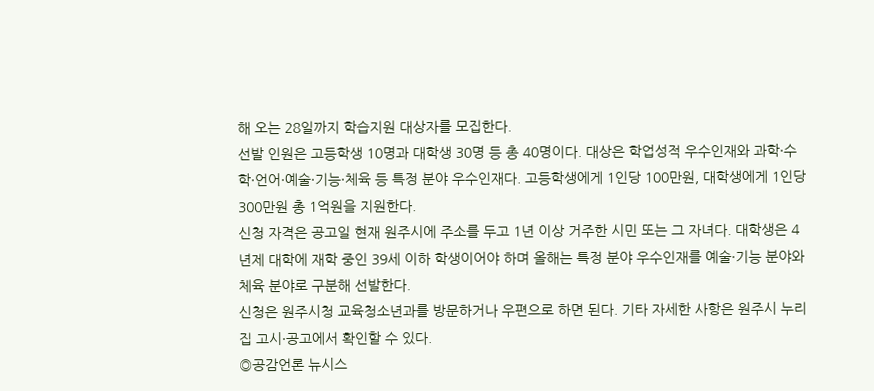해 오는 28일까지 학습지원 대상자를 모집한다.
선발 인원은 고등학생 10명과 대학생 30명 등 총 40명이다. 대상은 학업성적 우수인재와 과학·수학·언어·예술·기능·체육 등 특정 분야 우수인재다. 고등학생에게 1인당 100만원, 대학생에게 1인당 300만원 총 1억원을 지원한다.
신청 자격은 공고일 현재 원주시에 주소를 두고 1년 이상 거주한 시민 또는 그 자녀다. 대학생은 4년제 대학에 재학 중인 39세 이하 학생이어야 하며 올해는 특정 분야 우수인재를 예술·기능 분야와 체육 분야로 구분해 선발한다.
신청은 원주시청 교육청소년과를 방문하거나 우편으로 하면 된다. 기타 자세한 사항은 원주시 누리집 고시·공고에서 확인할 수 있다.
◎공감언론 뉴시스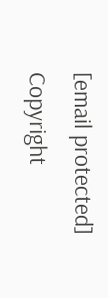[email protected]
Copyright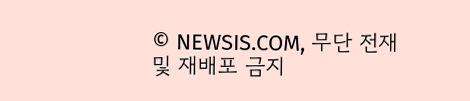© NEWSIS.COM, 무단 전재 및 재배포 금지